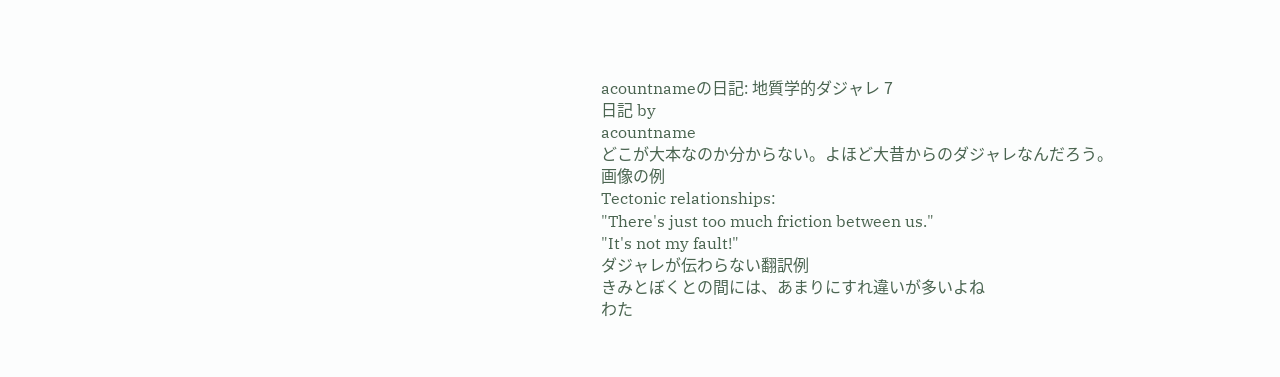acountnameの日記: 地質学的ダジャレ 7
日記 by
acountname
どこが大本なのか分からない。よほど大昔からのダジャレなんだろう。
画像の例
Tectonic relationships:
"There's just too much friction between us."
"It's not my fault!"
ダジャレが伝わらない翻訳例
きみとぼくとの間には、あまりにすれ違いが多いよね
わた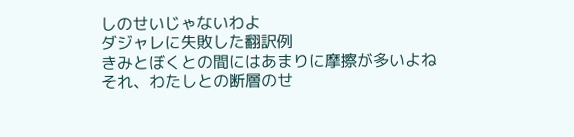しのせいじゃないわよ
ダジャレに失敗した翻訳例
きみとぼくとの間にはあまりに摩擦が多いよね
それ、わたしとの断層のせ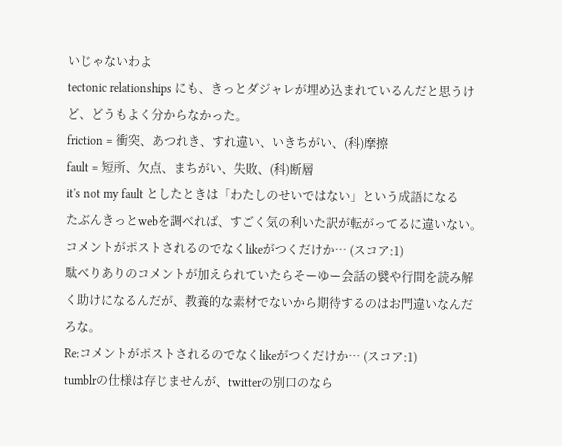いじゃないわよ
tectonic relationships にも、きっとダジャレが埋め込まれているんだと思うけど、どうもよく分からなかった。
friction = 衝突、あつれき、すれ違い、いきちがい、(科)摩擦
fault = 短所、欠点、まちがい、失敗、(科)断層
it's not my fault としたときは「わたしのせいではない」という成語になる
たぶんきっとwebを調べれば、すごく気の利いた訳が転がってるに違いない。
コメントがポストされるのでなくlikeがつくだけか… (スコア:1)
駄べりありのコメントが加えられていたらそーゆー会話の襞や行間を読み解く助けになるんだが、教養的な素材でないから期待するのはお門違いなんだろな。
Re:コメントがポストされるのでなくlikeがつくだけか… (スコア:1)
tumblrの仕様は存じませんが、twitterの別口のなら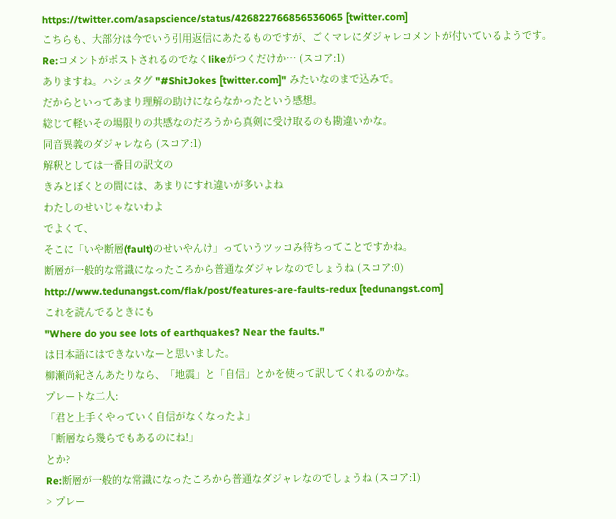https://twitter.com/asapscience/status/426822766856536065 [twitter.com]
こちらも、大部分は今でいう引用返信にあたるものですが、ごくマレにダジャレコメントが付いているようです。
Re:コメントがポストされるのでなくlikeがつくだけか… (スコア:1)
ありますね。ハシュタグ "#ShitJokes [twitter.com]" みたいなのまで込みで。
だからといってあまり理解の助けにならなかったという感想。
総じて軽いその場限りの共感なのだろうから真剣に受け取るのも勘違いかな。
同音異義のダジャレなら (スコア:1)
解釈としては一番目の訳文の
きみとぼくとの間には、あまりにすれ違いが多いよね
わたしのせいじゃないわよ
でよくて、
そこに「いや断層(fault)のせいやんけ」っていうツッコみ待ちってことですかね。
断層が一般的な常識になったころから普通なダジャレなのでしょうね (スコア:0)
http://www.tedunangst.com/flak/post/features-are-faults-redux [tedunangst.com]
これを読んでるときにも
"Where do you see lots of earthquakes? Near the faults."
は日本語にはできないなーと思いました。
柳瀬尚紀さんあたりなら、「地震」と「自信」とかを使って訳してくれるのかな。
プレートな二人:
「君と上手くやっていく自信がなくなったよ」
「断層なら幾らでもあるのにね!」
とか?
Re:断層が一般的な常識になったころから普通なダジャレなのでしょうね (スコア:1)
> プレー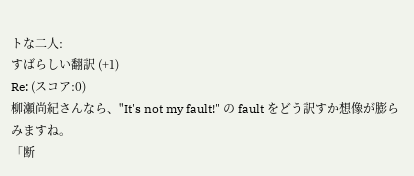トな二人:
すばらしい翻訳 (+1)
Re: (スコア:0)
柳瀬尚紀さんなら、"It's not my fault!" の fault をどう訳すか想像が膨らみますね。
「断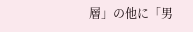層」の他に「男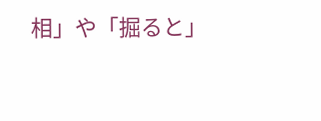相」や「掘ると」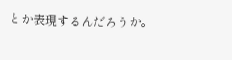とか表現するんだろうか。